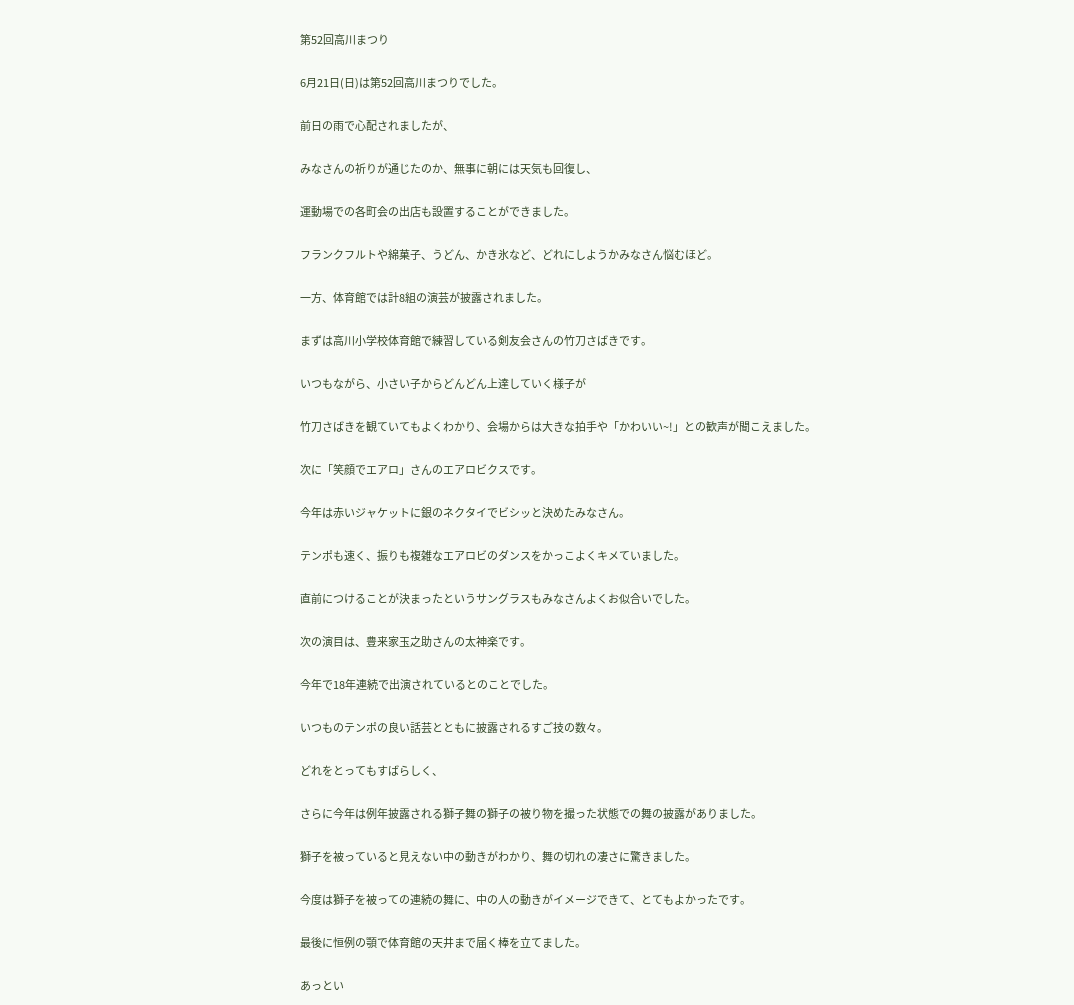第52回高川まつり

6月21日(日)は第52回高川まつりでした。

前日の雨で心配されましたが、

みなさんの祈りが通じたのか、無事に朝には天気も回復し、

運動場での各町会の出店も設置することができました。

フランクフルトや綿菓子、うどん、かき氷など、どれにしようかみなさん悩むほど。

一方、体育館では計8組の演芸が披露されました。

まずは高川小学校体育館で練習している剣友会さんの竹刀さばきです。

いつもながら、小さい子からどんどん上達していく様子が

竹刀さばきを観ていてもよくわかり、会場からは大きな拍手や「かわいい~!」との歓声が聞こえました。

次に「笑顔でエアロ」さんのエアロビクスです。

今年は赤いジャケットに銀のネクタイでビシッと決めたみなさん。

テンポも速く、振りも複雑なエアロビのダンスをかっこよくキメていました。

直前につけることが決まったというサングラスもみなさんよくお似合いでした。

次の演目は、豊来家玉之助さんの太神楽です。

今年で18年連続で出演されているとのことでした。

いつものテンポの良い話芸とともに披露されるすご技の数々。

どれをとってもすばらしく、

さらに今年は例年披露される獅子舞の獅子の被り物を撮った状態での舞の披露がありました。

獅子を被っていると見えない中の動きがわかり、舞の切れの凄さに驚きました。

今度は獅子を被っての連続の舞に、中の人の動きがイメージできて、とてもよかったです。

最後に恒例の顎で体育館の天井まで届く棒を立てました。

あっとい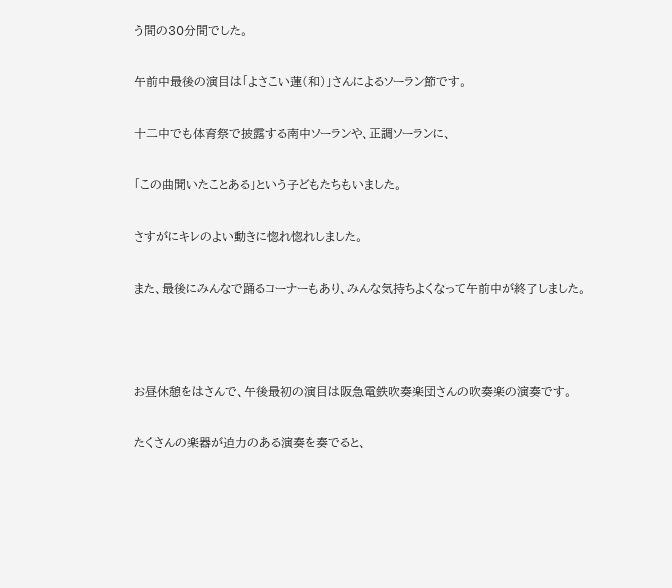う間の30分間でした。

午前中最後の演目は「よさこい蓮(和)」さんによるソーラン節です。

十二中でも体育祭で披露する南中ソーランや、正調ソーランに、

「この曲聞いたことある」という子どもたちもいました。

さすがにキレのよい動きに惚れ惚れしました。

また、最後にみんなで踊るコーナーもあり、みんな気持ちよくなって午前中が終了しました。



お昼休憩をはさんで、午後最初の演目は阪急電鉄吹奏楽団さんの吹奏楽の演奏です。

たくさんの楽器が迫力のある演奏を奏でると、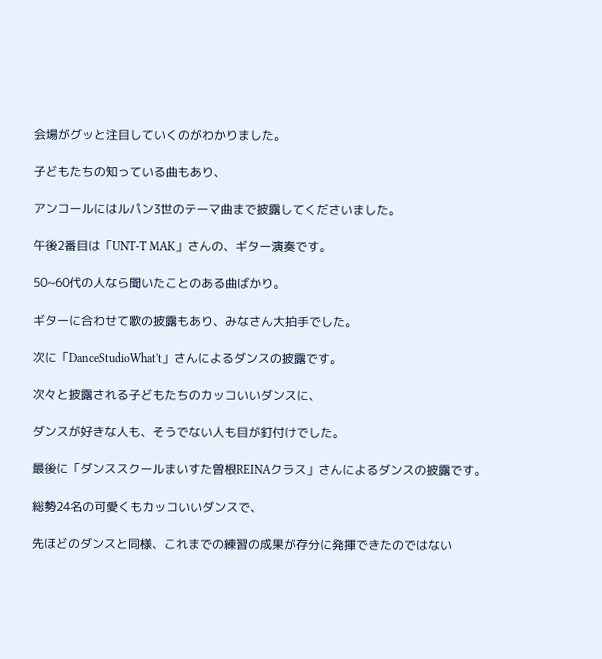会場がグッと注目していくのがわかりました。

子どもたちの知っている曲もあり、

アンコールにはルパン3世のテーマ曲まで披露してくださいました。

午後2番目は「UNT-T MAK」さんの、ギター演奏です。

50~60代の人なら聞いたことのある曲ばかり。

ギターに合わせて歌の披露もあり、みなさん大拍手でした。

次に「DanceStudioWhat't」さんによるダンスの披露です。

次々と披露される子どもたちのカッコいいダンスに、

ダンスが好きな人も、そうでない人も目が釘付けでした。

最後に「ダンススクールまいすた曽根REINAクラス」さんによるダンスの披露です。

総勢24名の可愛くもカッコいいダンスで、

先ほどのダンスと同様、これまでの練習の成果が存分に発揮できたのではない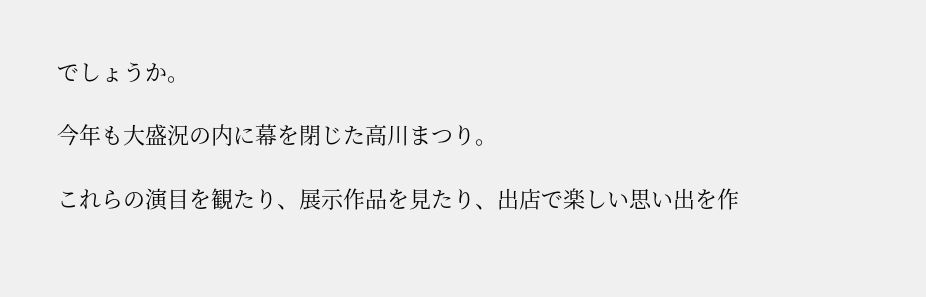でしょうか。

今年も大盛況の内に幕を閉じた高川まつり。

これらの演目を観たり、展示作品を見たり、出店で楽しい思い出を作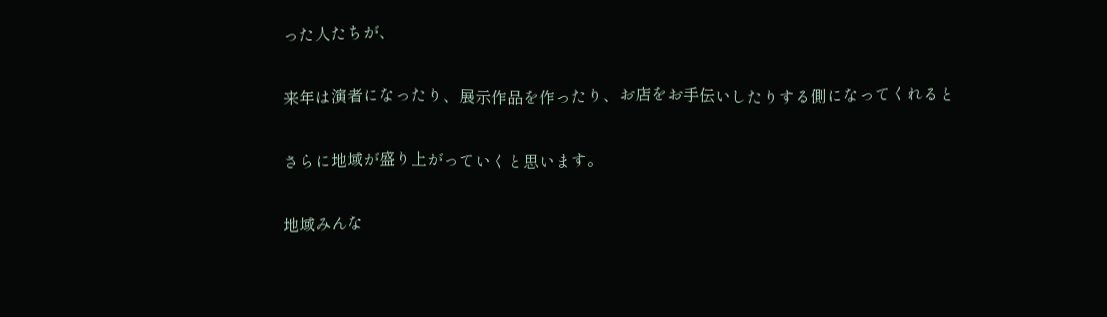った人たちが、

来年は演者になったり、展示作品を作ったり、お店をお手伝いしたりする側になってくれると

さらに地域が盛り上がっていくと思います。

地域みんな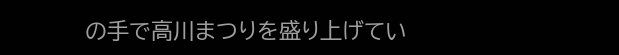の手で高川まつりを盛り上げてい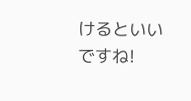けるといいですね!